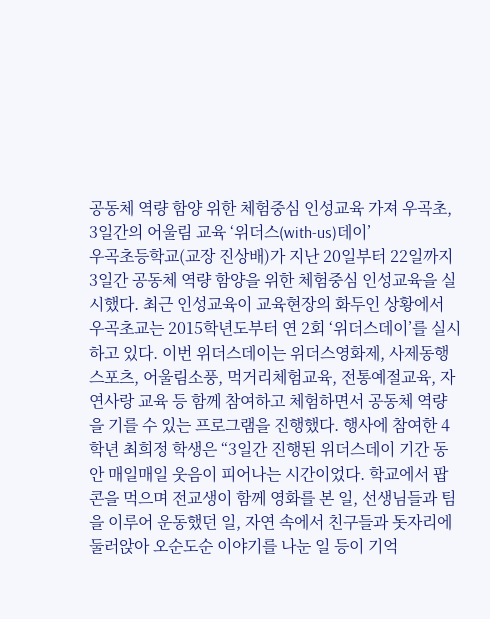공동체 역량 함양 위한 체험중심 인성교육 가져 우곡초, 3일간의 어울림 교육 ‘위더스(with-us)데이’
우곡초등학교(교장 진상배)가 지난 20일부터 22일까지 3일간 공동체 역량 함양을 위한 체험중심 인성교육을 실시했다. 최근 인성교육이 교육현장의 화두인 상황에서 우곡초교는 2015학년도부터 연 2회 ‘위더스데이’를 실시하고 있다. 이번 위더스데이는 위더스영화제, 사제동행스포츠, 어울림소풍, 먹거리체험교육, 전통예절교육, 자연사랑 교육 등 함께 참여하고 체험하면서 공동체 역량을 기를 수 있는 프로그램을 진행했다. 행사에 참여한 4학년 최희정 학생은 “3일간 진행된 위더스데이 기간 동안 매일매일 웃음이 피어나는 시간이었다. 학교에서 팝콘을 먹으며 전교생이 함께 영화를 본 일, 선생님들과 팀을 이루어 운동했던 일, 자연 속에서 친구들과 돗자리에 둘러앉아 오순도순 이야기를 나눈 일 등이 기억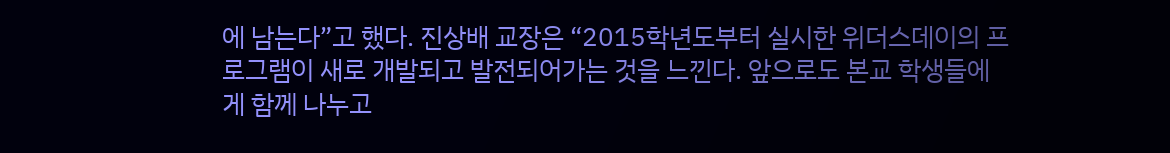에 남는다”고 했다. 진상배 교장은 “2015학년도부터 실시한 위더스데이의 프로그램이 새로 개발되고 발전되어가는 것을 느낀다. 앞으로도 본교 학생들에게 함께 나누고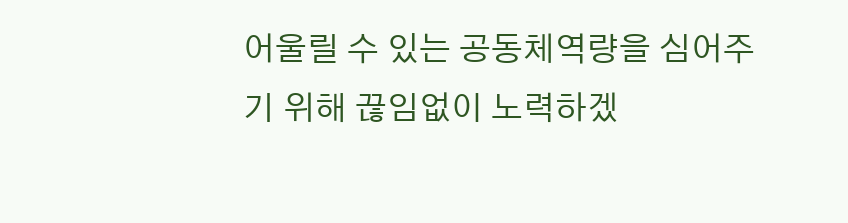어울릴 수 있는 공동체역량을 심어주기 위해 끊임없이 노력하겠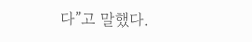다”고 말했다.